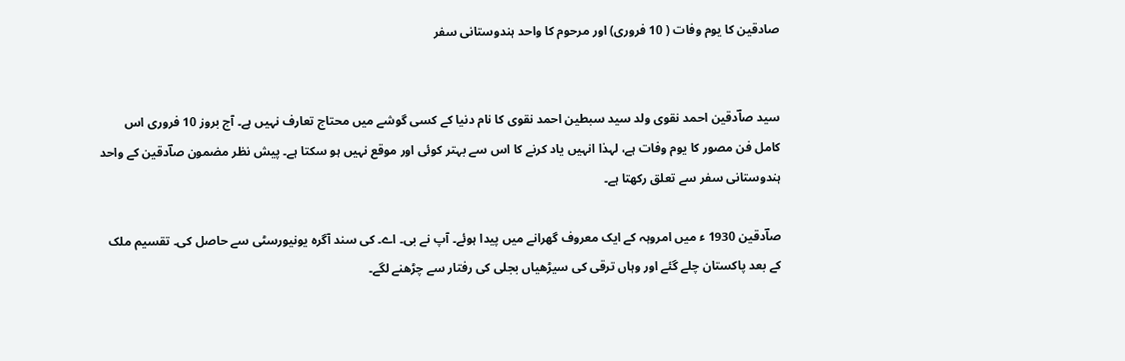صادقین کا یوم وفات ( 10 فروری) اور مرحوم کا واحد ہندوستانی سفر


سید صاؔدقین احمد نقوی ولد سید سبطین احمد نقوی کا نام دنیا کے کسی گوشے میں محتاج تعارف نہیں ہے۔ آج بروز 10 فروری اس کامل فن مصور کا یوم وفات ہے، لہذا انہیں یاد کرنے کا اس سے بہتر کوئی اور موقع نہیں ہو سکتا ہے۔ پیش نظر مضمون صاؔدقین کے واحد ہندوستانی سفر سے تعلق رکھتا ہے۔

صاؔدقین 1930 ء میں امروہہ کے ایک معروف گھرانے میں پیدا ہوئے۔ آپ نے بی۔ اے۔ کی سند آگرہ یونیورسٹی سے حاصل کی۔ تقسیم ملک کے بعد پاکستان چلے گئے اور وہاں ترقی کی سیڑھیاں بجلی کی رفتار سے چڑھنے لگے۔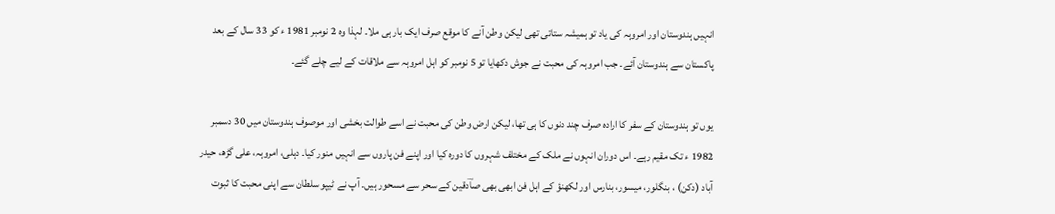انہیں ہندوستان اور امروہہ کی یاد تو ہمیشہ ستاتی تھی لیکن وطن آنے کا موقع صرف ایک بار ہی ملا۔ لہذا وہ 2 نومبر 1981 ء کو 33 سال کے بعد پاکستان سے ہندوستان آئے۔ جب امروہہ کی محبت نے جوش دکھایا تو 5 نومبر کو اہل امروہہ سے ملاقات کے لیے چلے گئے۔

یوں تو ہندوستان کے سفر کا ارادہ صرف چند دنوں کا ہی تھا، لیکن ارض وطن کی محبت نے اسے طوالت بخشی اور موصوف ہندوستان میں 30 دسمبر 1982 ء تک مقیم رہے۔ اس دوران انہوں نے ملک کے مختلف شہروں کا دورہ کیا اور اپنے فن پاروں سے انہیں منور کیا۔ دہلی، امروہہ، علی گڑھ، حیدر آباد (دکن) ، بنگلور، میسور، بنارس اور لکھنؤ کے اہل فن ابھی بھی صاؔدقین کے سحر سے مسحور ہیں۔ آپ نے ٹیپو سلطان سے اپنی محبت کا ثبوت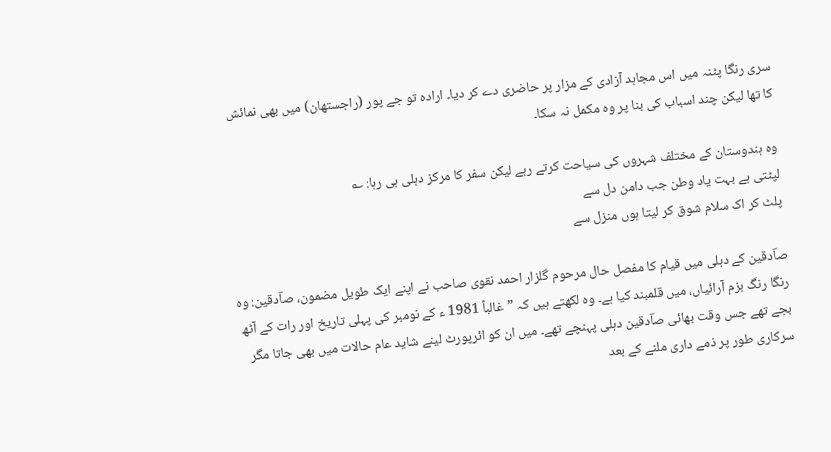سری رنگا پٹنہ میں اس مجاہد آزادی کے مزار پر حاضری دے کر دیا۔ ارادہ تو جے پور (راجستھان) میں بھی نمائش کا تھا لیکن چند اسباب کی بنا پر وہ مکمل نہ سکا۔

وہ ہندوستان کے مختلف شہروں کی سیاحت کرتے رہے لیکن سفر کا مرکز دہلی ہی رہا: ؎
لپٹتی ہے بہت یاد وطن جب دامن دل سے
پلٹ کر اک سلام شوق کر لیتا ہوں منزل سے

صاؔدقین کے دہلی میں قیام کا مفصل حال مرحوم گلزار احمد نقوی صاحب نے اپنے ایک طویل مضمون، صاؔدقین: وہ رنگا رنگ بزم آرائیاں، میں قلمبند کیا ہے۔ وہ لکھتے ہیں کہ ”غالباً 1981 ء کے نومبر کی پہلی تاریخ اور رات کے آٹھ بجے تھے جس وقت بھائی صاؔدقین دہلی پہنچے تھے۔ میں ان کو ائرپورٹ لینے شاید عام حالات میں بھی جاتا مگر سرکاری طور پر ذمے داری ملنے کے بعد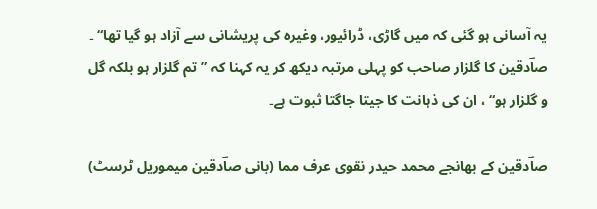یہ آسانی ہو گئی کہ میں گاڑی، ڈرائیور، وغیرہ کی پریشانی سے آزاد ہو گیا تھا“ ۔ صاؔدقین کا گلزار صاحب کو پہلی مرتبہ دیکھ کر یہ کہنا کہ ”تم گلزار ہو بلکہ گل و گلزار ہو“ ، ان کی ذہانت کا جیتا جاگتا ثبوت ہے۔

صاؔدقین کے بھانجے محمد حیدر نقوی عرف مما (بانی صاؔدقین میموریل ٹرسٹ)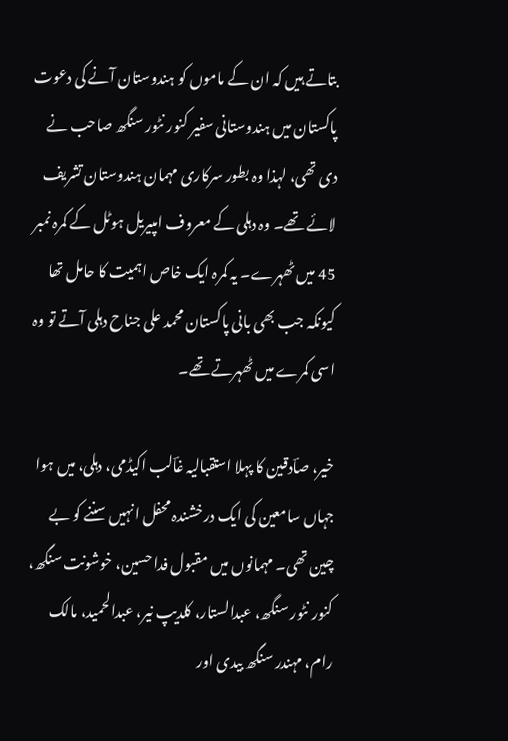بتاتے ہیں کہ ان کے ماموں کو ہندوستان آنے کی دعوت پاکستان میں ہندوستانی سفیر کنور نٹور سنگھ صاحب نے دی تھی، لہذا وہ بطور سرکاری مہمان ہندوستان تشریف لائے تھے۔ وہ دہلی کے معروف امپیریل ہوٹل کے کمرہ نمبر 45 میں ٹھہرے۔ یہ کمرہ ایک خاص اہمیت کا حامل تھا کیونکہ جب بھی بانی پاکستان محمد علی جناح دہلی آتے تو وہ اسی کمرے میں ٹھہرتے تھے۔

خیر، صاؔدقین کا پہلا استقبالیہ غاؔلب اکیڈمی، دہلی، میں ہوا جہاں سامعین کی ایک درخشندہ محفل انہیں سننے کو بے چین تھی۔ مہمانوں میں مقبول فدا حسین، خوشونت سنگھ، کنور نٹور سنگھ، عبدالستار، کلدیپ نیر، عبدالحمید، مالک رام، مہندر سنگھ بیدی اور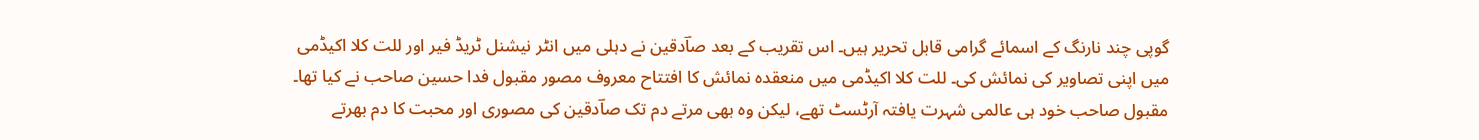گوپی چند نارنگ کے اسمائے گرامی قابل تحریر ہیں۔ اس تقریب کے بعد صاؔدقین نے دہلی میں انٹر نیشنل ٹریڈ فیر اور للت کلا اکیڈمی میں اپنی تصاویر کی نمائش کی۔ للت کلا اکیڈمی میں منعقدہ نمائش کا افتتاح معروف مصور مقبول فدا حسین صاحب نے کیا تھا۔ مقبول صاحب خود ہی عالمی شہرت یافتہ آرٹسٹ تھے، لیکن وہ بھی مرتے دم تک صاؔدقین کی مصوری اور محبت کا دم بھرتے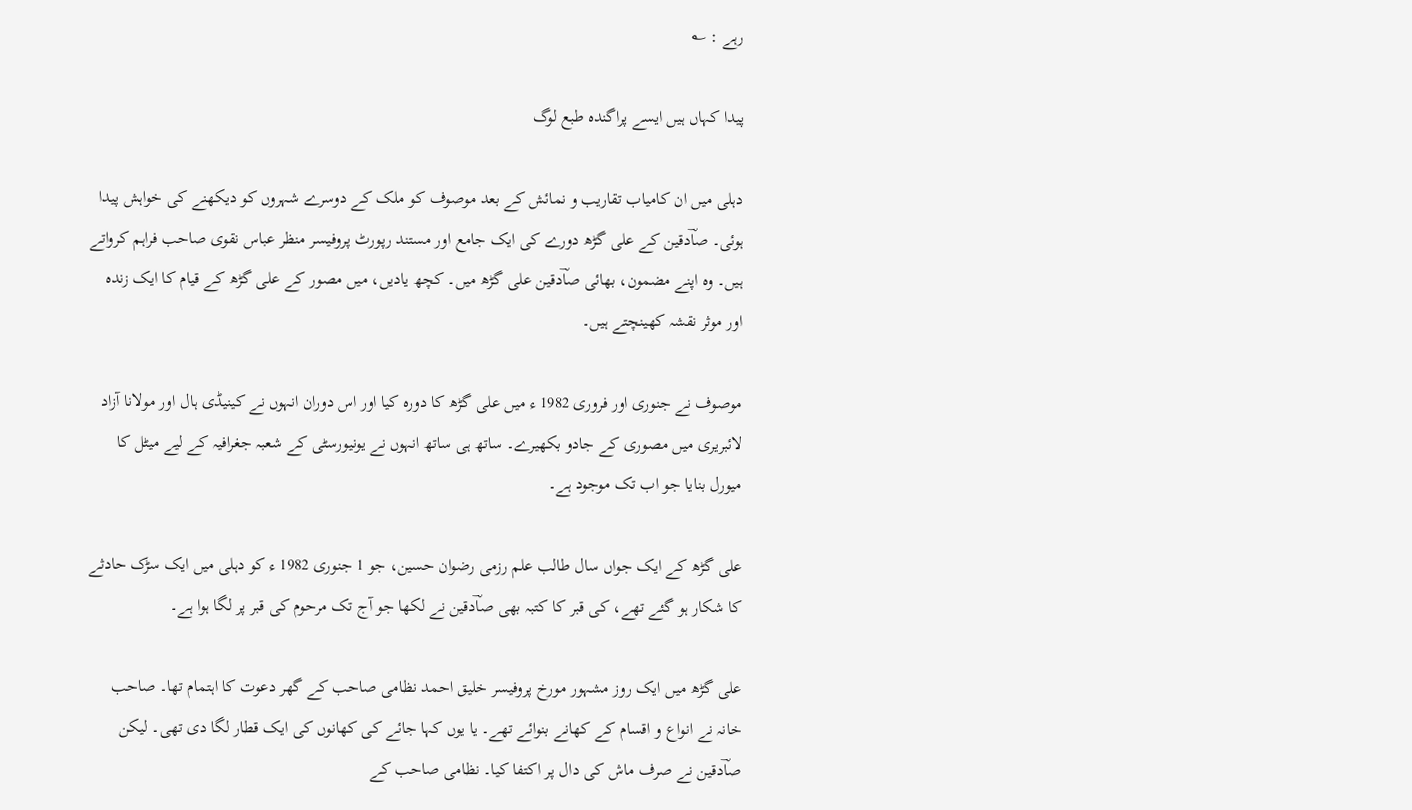رہے : ؎

پیدا کہاں ہیں ایسے پراگندہ طبع لوگ

دہلی میں ان کامیاب تقاریب و نمائش کے بعد موصوف کو ملک کے دوسرے شہروں کو دیکھنے کی خواہش پیدا ہوئی۔ صاؔدقین کے علی گڑھ دورے کی ایک جامع اور مستند رپورٹ پروفیسر منظر عباس نقوی صاحب فراہم کرواتے ہیں۔ وہ اپنے مضمون، بھائی صاؔدقین علی گڑھ میں۔ کچھ یادیں، میں مصور کے علی گڑھ کے قیام کا ایک زندہ اور موثر نقشہ کھینچتے ہیں۔

موصوف نے جنوری اور فروری 1982 ء میں علی گڑھ کا دورہ کیا اور اس دوران انہوں نے کینیڈی ہال اور مولانا آزاد لائبریری میں مصوری کے جادو بکھیرے۔ ساتھ ہی ساتھ انہوں نے یونیورسٹی کے شعبہ جغرافیہ کے لیے میٹل کا میورل بنایا جو اب تک موجود ہے۔

علی گڑھ کے ایک جواں سال طالب علم رزمی رضوان حسین، جو 1 جنوری 1982 ء کو دہلی میں ایک سڑک حادثے کا شکار ہو گئے تھے، کی قبر کا کتبہ بھی صاؔدقین نے لکھا جو آج تک مرحوم کی قبر پر لگا ہوا ہے۔

علی گڑھ میں ایک روز مشہور مورخ پروفیسر خلیق احمد نظامی صاحب کے گھر دعوت کا اہتمام تھا۔ صاحب خانہ نے انواع و اقسام کے کھانے بنوائے تھے۔ یا یوں کہا جائے کی کھانوں کی ایک قطار لگا دی تھی۔ لیکن صاؔدقین نے صرف ماش کی دال پر اکتفا کیا۔ نظامی صاحب کے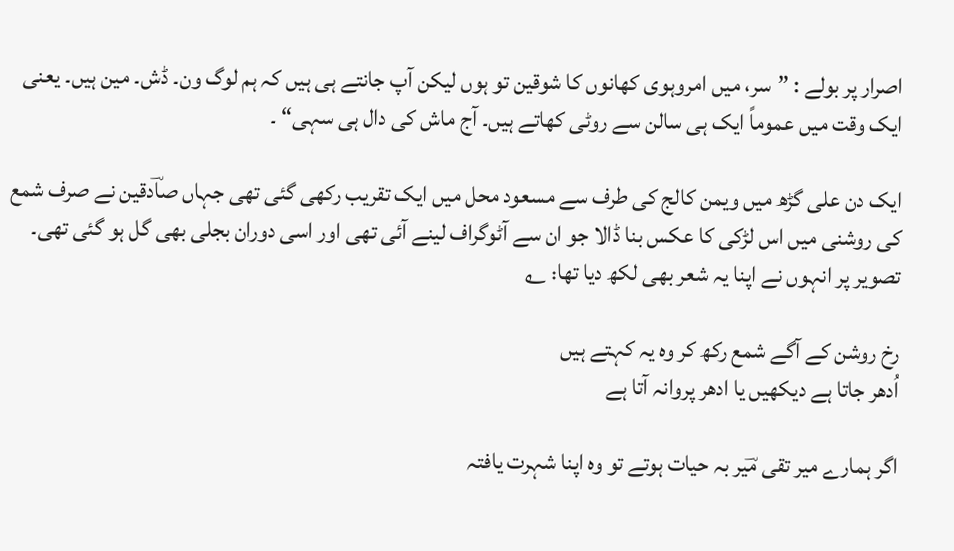اصرار پر بولے : ”سر، میں امروہوی کھانوں کا شوقین تو ہوں لیکن آپ جانتے ہی ہیں کہ ہم لوگ ون۔ ڈش۔ مین ہیں۔ یعنی ایک وقت میں عموماً ایک ہی سالن سے روٹی کھاتے ہیں۔ آج ماش کی دال ہی سہی“ ۔

ایک دن علی گڑھ میں ویمن کالج کی طرف سے مسعود محل میں ایک تقریب رکھی گئی تھی جہاں صاؔدقین نے صرف شمع کی روشنی میں اس لڑکی کا عکس بنا ڈالا جو ان سے آٹوگراف لینے آئی تھی اور اسی دوران بجلی بھی گل ہو گئی تھی۔ تصویر پر انہوں نے اپنا یہ شعر بھی لکھ دیا تھا: ؎

رخ روشن کے آگے شمع رکھ کر وہ یہ کہتے ہیں
اُدھر جاتا ہے دیکھیں یا ادھر پروانہ آتا ہے

اگر ہمارے میر تقی مؔیر بہ حیات ہوتے تو وہ اپنا شہرت یافتہ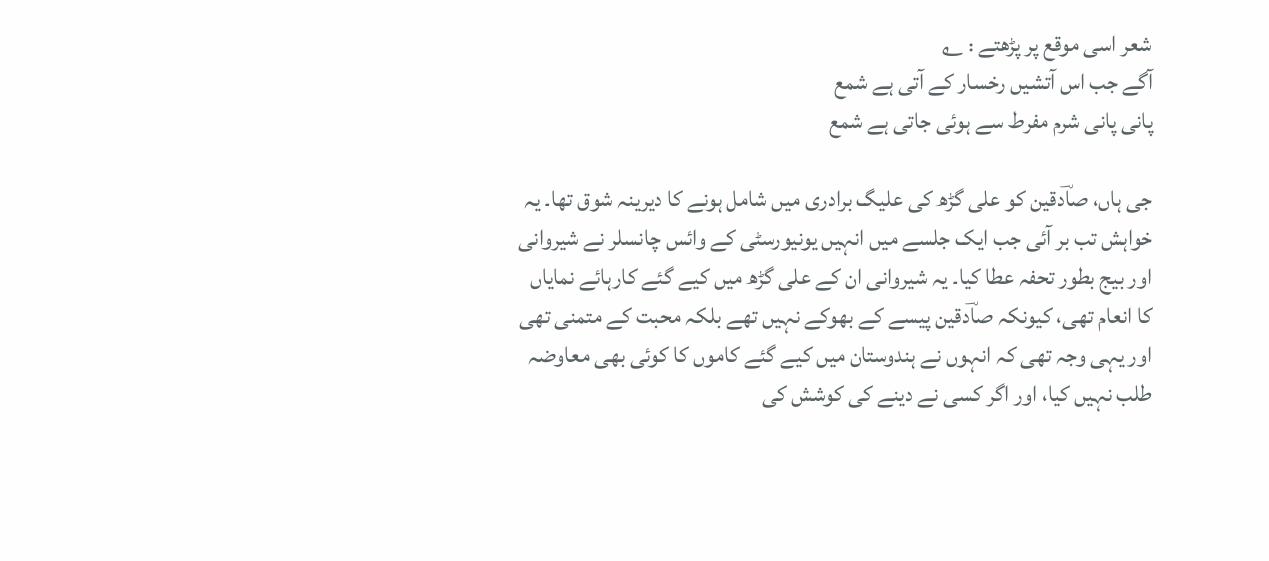شعر اسی موقع پر پڑھتے : ؎
آگے جب اس آتشیں رخسار کے آتی ہے شمع
پانی پانی شرم مفرط سے ہوئی جاتی ہے شمع

جی ہاں، صاؔدقین کو علی گڑھ کی علیگ برادری میں شامل ہونے کا دیرینہ شوق تھا۔ یہ خواہش تب بر آئی جب ایک جلسے میں انہیں یونیورسٹی کے وائس چانسلر نے شیروانی اور بیج بطور تحفہ عطا کیا۔ یہ شیروانی ان کے علی گڑھ میں کیے گئے کارہائے نمایاں کا انعام تھی، کیونکہ صاؔدقین پیسے کے بھوکے نہیں تھے بلکہ محبت کے متمنی تھی اور یہی وجہ تھی کہ انہوں نے ہندوستان میں کیے گئے کاموں کا کوئی بھی معاوضہ طلب نہیں کیا، اور اگر کسی نے دینے کی کوشش کی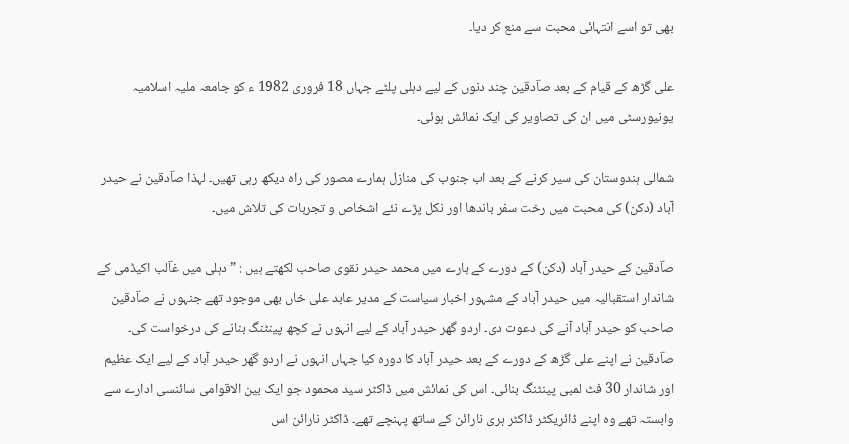بھی تو اسے انتہائی محبت سے منع کر دیا۔

علی گڑھ کے قیام کے بعد صاؔدقین چند دنوں کے لیے دہلی پلٹے جہاں 18 فروری 1982 ء کو جامعہ ملیہ اسلامیہ یونیورسٹی میں ان کی تصاویر کی ایک نمائش ہوئی۔

شمالی ہندوستان کی سیر کرنے کے بعد اب جنوب کی منازل ہمارے مصور کی راہ دیکھ رہی تھیں۔ لہذا صاؔدقین نے حیدر آباد (دکن) کی محبت میں رخت سفر باندھا اور نکل پڑے نئے اشخاص و تجربات کی تلاش میں۔

صاؔدقین کے حیدر آباد (دکن) کے دورے کے بارے میں محمد حیدر نقوی صاحب لکھتے ہیں : ”دہلی میں غاؔلب اکیڈمی کے شاندار استقبالیہ میں حیدر آباد کے مشہور اخبار سیاست کے مدیر عابد علی خاں بھی موجود تھے جنہوں نے صاؔدقین صاحب کو حیدر آباد آنے کی دعوت دی۔ اردو گھر حیدر آباد کے لیے انہوں نے کچھ پینٹنگ بنانے کی درخواست کی۔ صاؔدقین نے اپنے علی گڑھ کے دورے کے بعد حیدر آباد کا دورہ کیا جہاں انہوں نے اردو گھر حیدر آباد کے لیے ایک عظیم اور شاندار 30 فٹ لمبی پینٹنگ بنائی۔ اس کی نمائش میں ڈاکٹر سید محمود جو ایک بین الاقوامی سائنسی ادارے سے وابستہ تھے وہ اپنے ڈائریکٹر ڈاکٹر ہری نارائن کے ساتھ پہنچے تھے۔ ڈاکٹر نارائن اس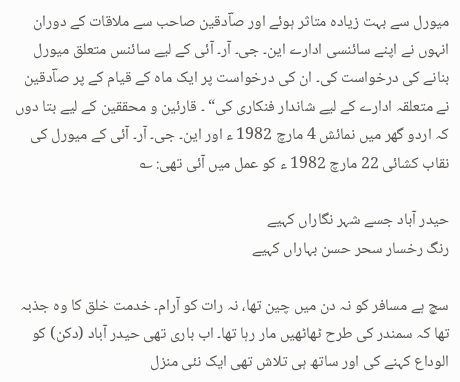میورل سے بہت زیادہ متاثر ہوئے اور صاؔدقین صاحب سے ملاقات کے دوران انہوں نے اپنے سائنسی ادارے این۔ جی۔ آر۔ آئی کے لیے سائنس متعلق میورل بنانے کی درخواست کی۔ ان کی درخواست پر ایک ماہ کے قیام کے پر صاؔدقین نے متعلقہ ادارے کے لیے شاندار فنکاری کی“ ۔ قارئین و محققین کے لیے بتا دوں کہ اردو گھر میں نمائش 4 مارچ 1982 ء اور این۔ جی۔ آر۔ آئی کے میورل کی نقاب کشائی 22 مارچ 1982 ء کو عمل میں آئی تھی: ؎

حیدر آباد جسے شہر نگاراں کہیے
رنگ رخسار سحر حسن بہاراں کہیے

سچ ہے مسافر کو نہ دن میں چین تھا، نہ رات کو آرام۔ خدمت خلق کا وہ جذبہ تھا کہ سمندر کی طرح ٹھاٹھیں مار رہا تھا۔ اب باری تھی حیدر آباد (دکن) کو الوداع کہنے کی اور ساتھ ہی تلاش تھی ایک نئی منزل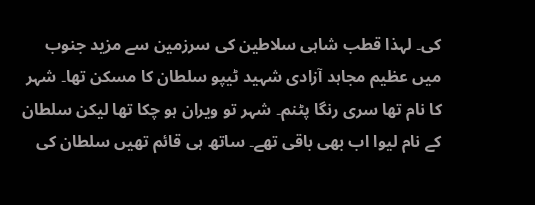کی۔ لہذا قطب شاہی سلاطین کی سرزمین سے مزید جنوب میں عظیم مجاہد آزادی شہید ٹیپو سلطان کا مسکن تھا۔ شہر کا نام تھا سری رنگا پٹنم۔ شہر تو ویران ہو چکا تھا لیکن سلطان کے نام لیوا اب بھی باقی تھے۔ ساتھ ہی قائم تھیں سلطان کی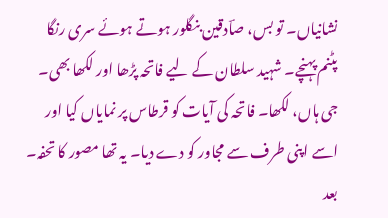نشانیاں۔ تو بس، صاؔدقین بنگلور ہوتے ہوئے سری رنگا پٹنم پہنچے۔ شہید سلطان کے لیے فاتحہ پڑھا اور لکھا بھی۔ جی ہاں، لکھا۔ فاتحہ کی آیات کو قرطاس پر نمایاں کیا اور اسے اپنی طرف سے مجاور کو دے دیا۔ یہ تھا مصور کا تحفہ۔ بعد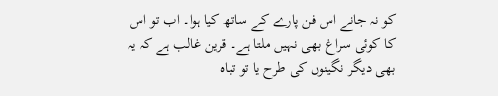کو نہ جانے اس فن پارے کے ساتھ کیا ہوا۔ اب تو اس کا کوئی سراغ بھی نہیں ملتا ہے۔ قرین غالب ہے کہ یہ بھی دیگر نگینوں کی طرح یا تو تباہ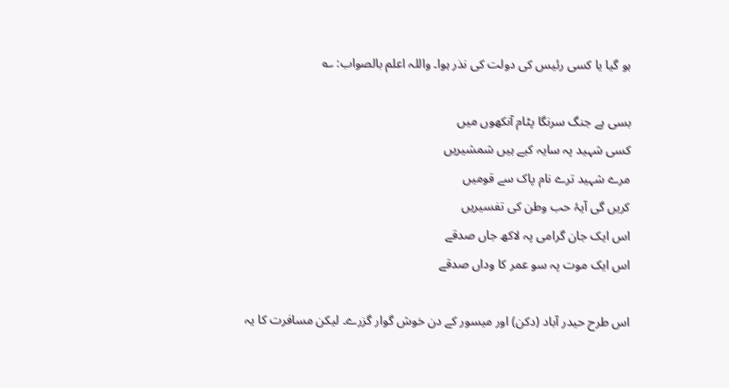ہو گیا یا کسی رئیس کی دولت کی نذر ہوا۔ واللہ اعلم بالصواب: ؎

بسی ہے جنگ سرنگا پٹام آنکھوں میں
کسی شہید پہ سایہ کیے ہیں شمشیریں
مرے شہید ترے نام پاک سے قومیں
کریں گی آیۂ حب وطن کی تفسیریں
اس ایک جان گرامی پہ لاکھ جاں صدقے
اس ایک موت پہ سو عمر کا وداں صدقے

اس طرح حیدر آباد (دکن) اور میسور کے دن خوش گوار گزرے۔ لیکن مسافرت کا یہ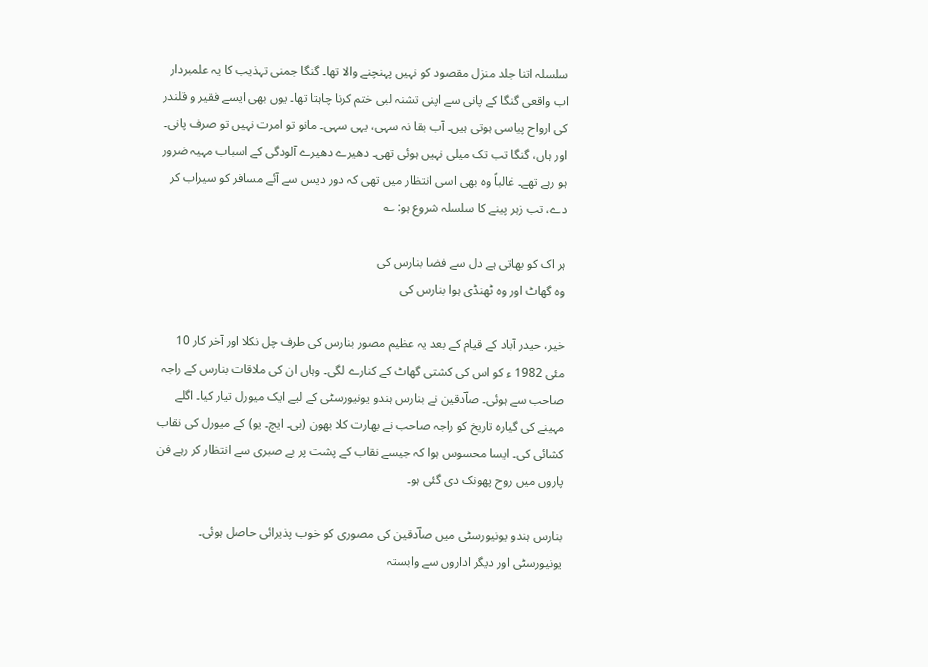سلسلہ اتنا جلد منزل مقصود کو نہیں پہنچنے والا تھا۔ گنگا جمنی تہذیب کا یہ علمبردار اب واقعی گنگا کے پانی سے اپنی تشنہ لبی ختم کرنا چاہتا تھا۔ یوں بھی ایسے فقیر و قلندر کی ارواح پیاسی ہوتی ہیں۔ آب بقا نہ سہی، یہی سہی۔ مانو تو امرت نہیں تو صرف پانی۔ اور ہاں، گنگا تب تک میلی نہیں ہوئی تھی۔ دھیرے دھیرے آلودگی کے اسباب مہیہ ضرور ہو رہے تھے۔ غالباً وہ بھی اسی انتظار میں تھی کہ دور دیس سے آئے مسافر کو سیراب کر دے، تب زہر پینے کا سلسلہ شروع ہو: ؎

ہر اک کو بھاتی ہے دل سے فضا بنارس کی
وہ گھاٹ اور وہ ٹھنڈی ہوا بنارس کی

خیر، حیدر آباد کے قیام کے بعد یہ عظیم مصور بنارس کی طرف چل نکلا اور آخر کار 10 مئی 1982 ء کو اس کی کشتی گھاٹ کے کنارے لگی۔ وہاں ان کی ملاقات بنارس کے راجہ صاحب سے ہوئی۔ صاؔدقین نے بنارس ہندو یونیورسٹی کے لیے ایک میورل تیار کیا۔ اگلے مہینے کی گیارہ تاریخ کو راجہ صاحب نے بھارت کلا بھون (بی۔ ایچ۔ یو) کے میورل کی نقاب کشائی کی۔ ایسا محسوس ہوا کہ جیسے نقاب کے پشت پر بے صبری سے انتظار کر رہے فن پاروں میں روح پھونک دی گئی ہو۔

بنارس ہندو یونیورسٹی میں صاؔدقین کی مصوری کو خوب پذیرائی حاصل ہوئی۔ یونیورسٹی اور دیگر اداروں سے وابستہ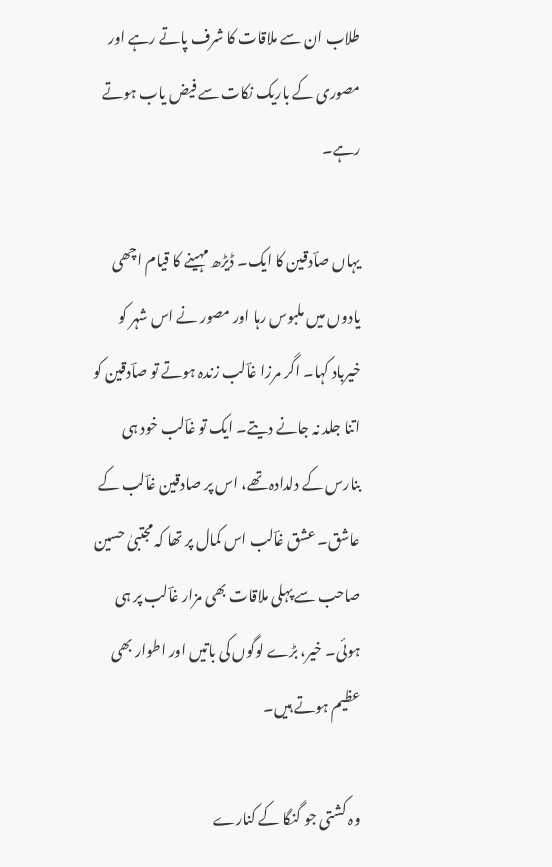طلاب ان سے ملاقات کا شرف پاتے رہے اور مصوری کے باریک نکات سے فیض یاب ہوتے رہے۔

یہاں صاؔدقین کا ایک۔ ڈیڑھ مہینے کا قیام اچھی یادوں میں ملبوس رہا اور مصور نے اس شہر کو خیرباد کہا۔ اگر مرزا غاؔلب زندہ ہوتے تو صاؔدقین کو اتنا جلد نہ جانے دیتے۔ ایک تو غاؔلب خود ہی بنارس کے دلدادہ تھے، اس پر صادقین غاؔلب کے عاشق۔ عشق غاؔلب اس کمال پر تھا کہ مجتبیٰ حسین صاحب سے پہلی ملاقات بھی مزار غاؔلب پر ہی ہوئی۔ خیر، بڑے لوگوں کی باتیں اور اطوار بھی عظیم ہوتے ہیں۔

وہ کشتی جو گنگا کے کنارے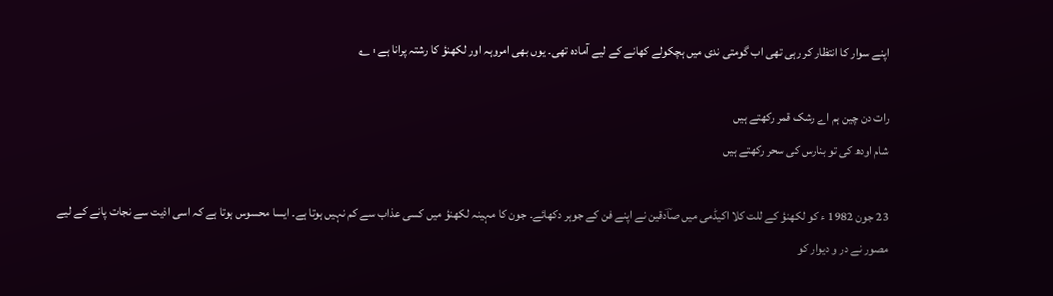اپنے سوار کا انتظار کر رہی تھی اب گومتی ندی میں ہچکولے کھانے کے لیے آمادہ تھی۔ یوں بھی امروہہ اور لکھنؤ کا رشتہ پرانا ہے : ؎

رات دن چین ہم اے رشک قمر رکھتے ہیں
شام اودھ کی تو بنارس کی سحر رکھتے ہیں

23 جون 1982 ء کو لکھنؤ کے للت کلا اکیڈمی میں صاؔدقین نے اپنے فن کے جوہر دکھائے۔ جون کا مہینہ لکھنؤ میں کسی عذاب سے کم نہیں ہوتا ہے۔ ایسا محسوس ہوتا ہے کہ اسی اذیت سے نجات پانے کے لیے مصور نے در و دیوار کو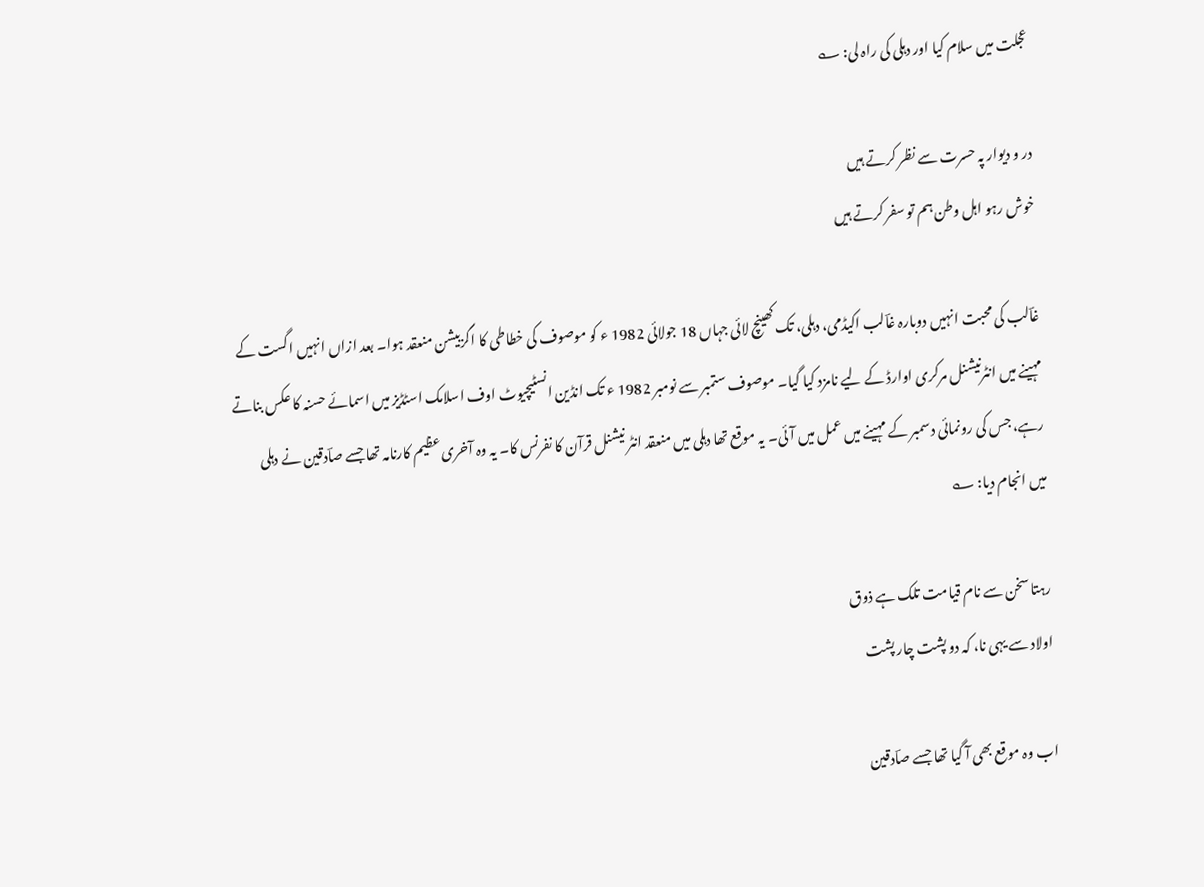عجلت میں سلام کیا اور دہلی کی راہ لی: ؎

در و دیوار پہ حسرت سے نظر کرتے ہیں
خوش رہو اہل وطن ہم تو سفر کرتے ہیں

غاؔلب کی محبت انہیں دوبارہ غاؔلب اکیڈمی، دہلی، تک کھینچ لائی جہاں 18 جولائی 1982 ء کو موصوف کی خطاطی کا اگزبیشن منعقد ہوا۔ بعد ازاں انہیں اگست کے مہینے میں انٹرنیشنل مرکری اوارڈ کے لیے نامزد کیا گیا۔ موصوف ستمبر سے نومبر 1982 ء تک انڈین انسٹیچیوٹ اوف اسلامک اسٹڈیز میں اسمائے حسنہ کا عکس بناتے رہے، جس کی رونمائی دسمبر کے مہینے میں عمل میں آئی۔ یہ موقع تھا دہلی میں منعقد انٹر نیشنل قرآن کا نفرنس کا۔ یہ وہ آخری عظیم کارنامہ تھا جسے صاؔدقین نے دہلی میں انجام دیا: ؎

رہتا سخن سے نام قیامت تلک ہے ذوق
اولاد سے یہی نا، کہ دو پشت چار پشت

اب وہ موقع بھی آ گیا تھا جسے صاؔدقین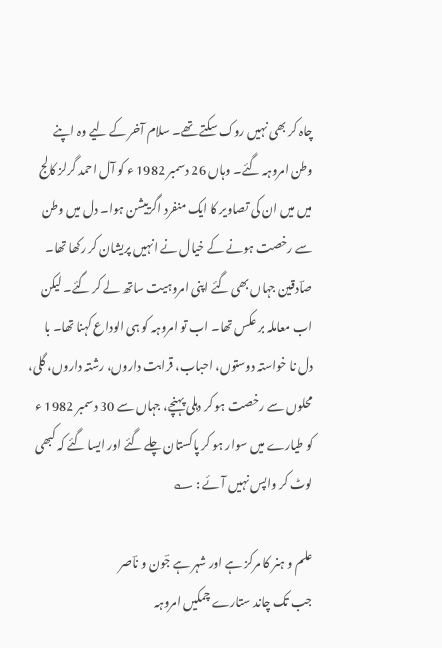چاہ کر بھی نہیں روک سکتے تھے۔ سلام آخر کے لیے وہ اپنے وطن امروہہ گئے۔ وہاں 26 دسمبر 1982 ء کو آل احمد گرلز کالج میں میں ان کی تصاویر کا ایک منفرد اگزبیشن ہوا۔ دل میں وطن سے رخصت ہونے کے خیال نے انہیں پریشان کر رکھا تھا۔ صاؔدقین جہاں بھی گئے اپنی امروہیت ساتھ لے کر گئے۔ لیکن اب معاملہ بر عکس تھا۔ اب تو امروہہ کو ہی الوداع کہنا تھا۔ با دل نا خواستہ دوستوں، احباب، قرابت داروں، رشتہ داروں، گلی، محلوں سے رخصت ہو کر دہلی پہنچے، جہاں سے 30 دسمبر 1982 ء کو طیارے میں سوار ہو کر پاکستان چلے گئے اور ایسا گئے کہ کبھی لوٹ کر واپس نہیں آئے : ؎

علم و ہنر کا مرکز ہے اور شہر ہے جؔون و ناؔصر
جب تک چاند ستارے چمکیں امروہہ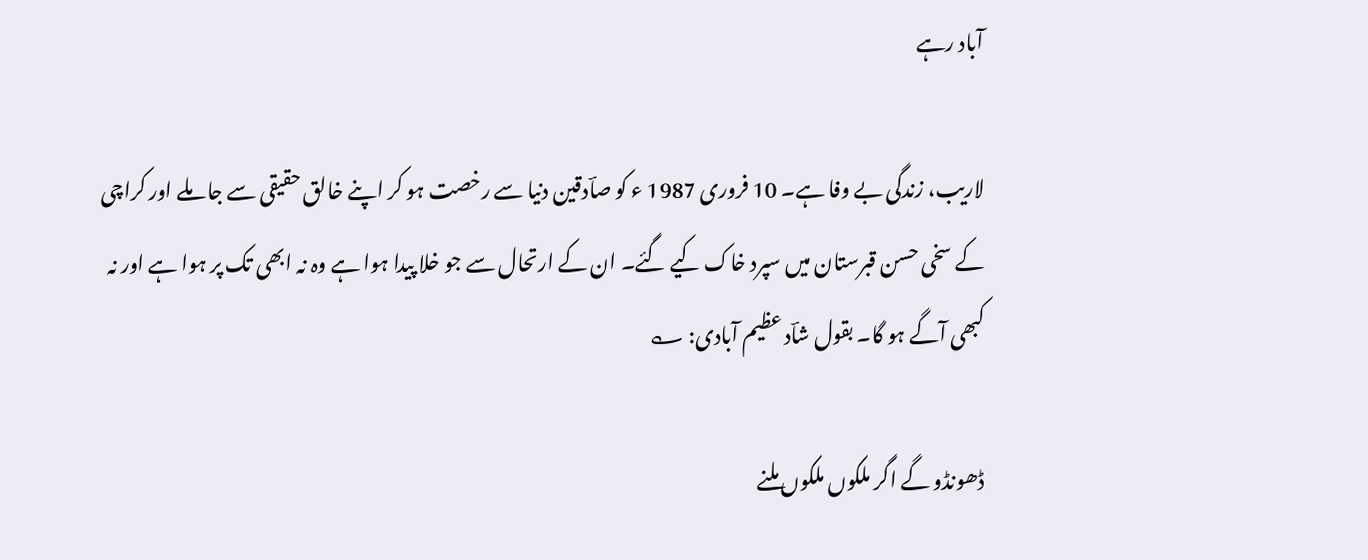آباد رہے

لاریب، زندگی بے وفا ہے۔ 10 فروری 1987 ء کو صاؔدقین دنیا سے رخصت ہو کر اپنے خالق حقیقی سے جا ملے اور کراچی کے سخی حسن قبرستان میں سپرد خاک کیے گئے۔ ان کے ارتحال سے جو خلا پیدا ہوا ہے وہ نہ ابھی تک پر ہوا ہے اور نہ کبھی آگے ہو گا۔ بقول شاؔد عظیم آبادی: ؎

ڈھونڈو گے اگر ملکوں ملکوں ملنے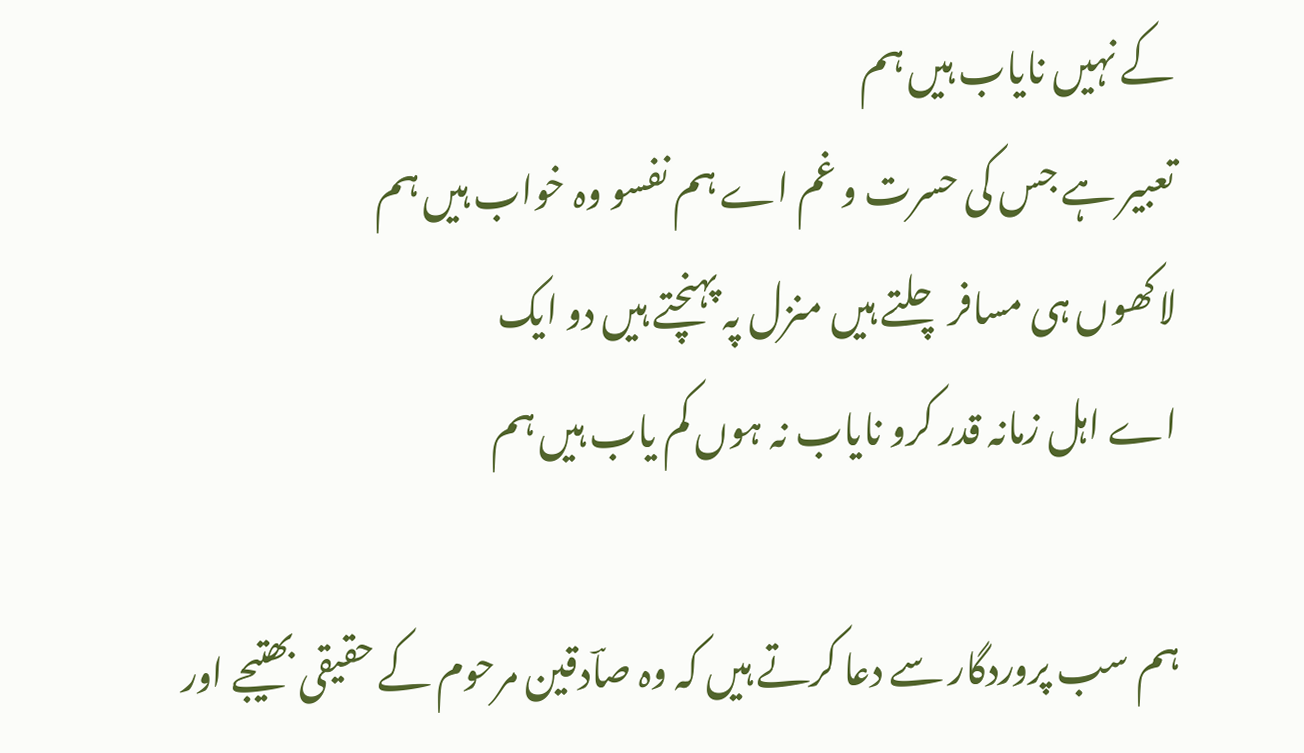کے نہیں نایاب ہیں ہم
تعبیر ہے جس کی حسرت و غم اے ہم نفسو وہ خواب ہیں ہم
لاکھوں ہی مسافر چلتے ہیں منزل پہ پہنچتے ہیں دو ایک
اے اہل زمانہ قدر کرو نایاب نہ ہوں کم یاب ہیں ہم

ہم سب پروردگار سے دعا کرتے ہیں کہ وہ صاؔدقین مرحوم کے حقیقی بھتیجے اور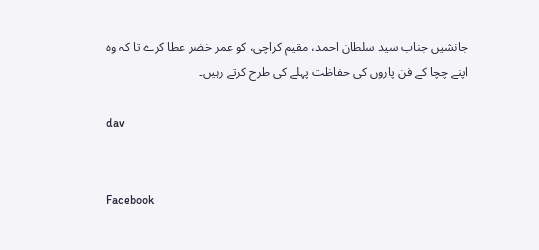جانشیں جناب سید سلطان احمد، مقیم کراچی، کو عمر خضر عطا کرے تا کہ وہ اپنے چچا کے فن پاروں کی حفاظت پہلے کی طرح کرتے رہیں۔

dav


Facebook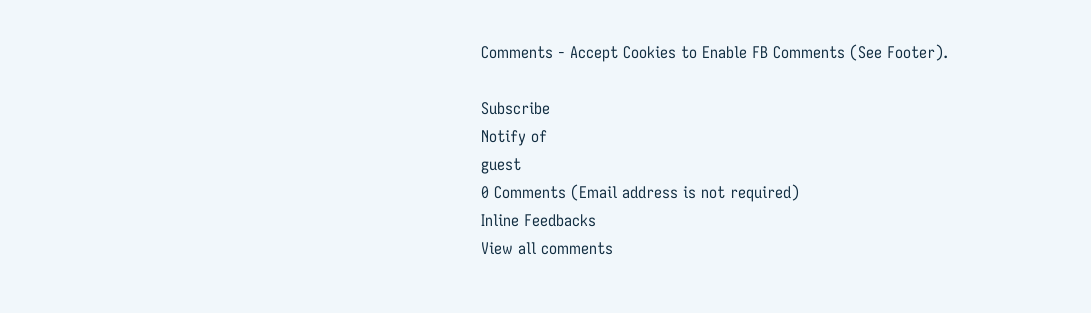Comments - Accept Cookies to Enable FB Comments (See Footer).

Subscribe
Notify of
guest
0 Comments (Email address is not required)
Inline Feedbacks
View all comments